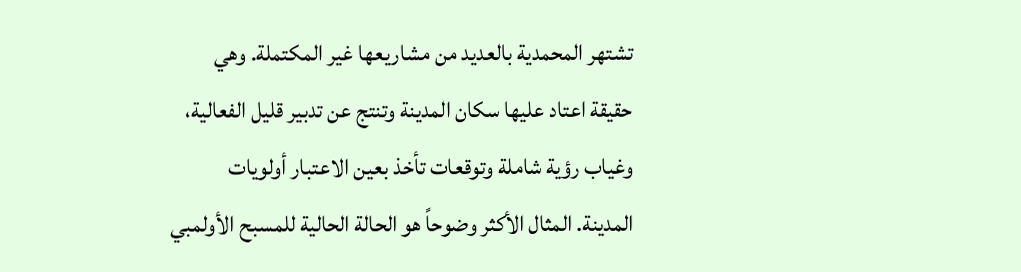تشتهر المحمدية بالعديد من مشاريعها غير المكتملة. وهي حقيقة اعتاد عليها سكان المدينة وتنتج عن تدبير قليل الفعالية، وغياب رؤية شاملة وتوقعات تأخذ بعين الاعتبار أولويات المدينة. المثال الأكثر وضوحاً هو الحالة الحالية للمسبح الأولمبي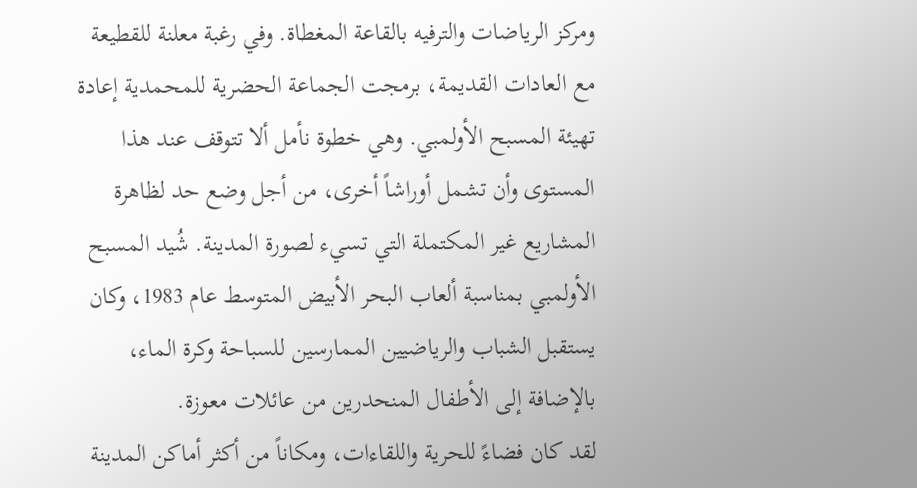ومركز الرياضات والترفيه بالقاعة المغطاة. وفي رغبة معلنة للقطيعة مع العادات القديمة، برمجت الجماعة الحضرية للمحمدية إعادة تهيئة المسبح الأولمبي. وهي خطوة نأمل ألا تتوقف عند هذا المستوى وأن تشمل أوراشاً أخرى، من أجل وضع حد لظاهرة المشاريع غير المكتملة التي تسيء لصورة المدينة. شُيد المسبح الأولمبي بمناسبة ألعاب البحر الأبيض المتوسط عام 1983، وكان يستقبل الشباب والرياضيين الممارسين للسباحة وكرة الماء، بالإضافة إلى الأطفال المنحدرين من عائلات معوزة.
لقد كان فضاءً للحرية واللقاءات، ومكاناً من أكثر أماكن المدينة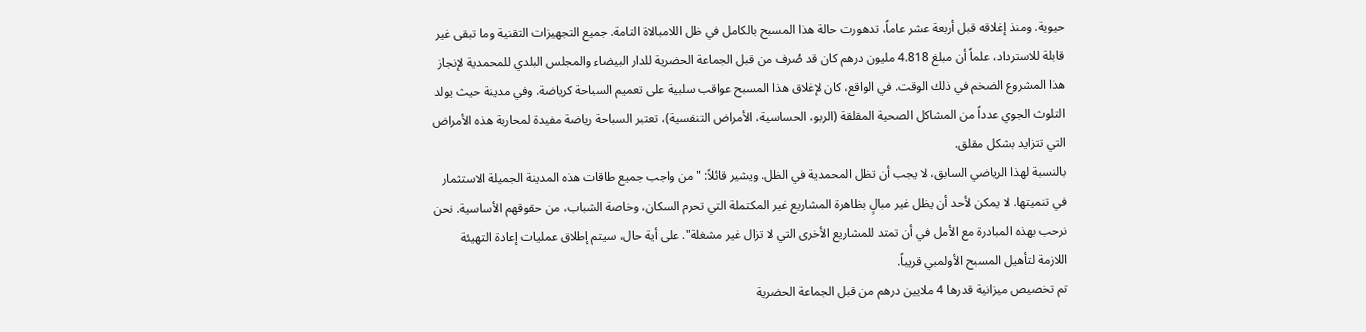حيوية. ومنذ إغلاقه قبل أربعة عشر عاماً، تدهورت حالة هذا المسبح بالكامل في ظل اللامبالاة التامة. جميع التجهيزات التقنية وما تبقى غير قابلة للاسترداد، علماً أن مبلغ 4.818 مليون درهم كان قد صُرف من قبل الجماعة الحضرية للدار البيضاء والمجلس البلدي للمحمدية لإنجاز هذا المشروع الضخم في ذلك الوقت. في الواقع، كان لإغلاق هذا المسبح عواقب سلبية على تعميم السباحة كرياضة. وفي مدينة حيث يولد التلوث الجوي عدداً من المشاكل الصحية المقلقة (الربو، الحساسية، الأمراض التنفسية)، تعتبر السباحة رياضة مفيدة لمحاربة هذه الأمراض التي تتزايد بشكل مقلق.
بالنسبة لهذا الرياضي السابق، لا يجب أن تظل المحمدية في الظل. ويشير قائلاً: "من واجب جميع طاقات هذه المدينة الجميلة الاستثمار في تنميتها. لا يمكن لأحد أن يظل غير مبالٍ بظاهرة المشاريع غير المكتملة التي تحرم السكان، وخاصة الشباب، من حقوقهم الأساسية. نحن نرحب بهذه المبادرة مع الأمل في أن تمتد للمشاريع الأخرى التي لا تزال غير مشغلة". على أية حال، سيتم إطلاق عمليات إعادة التهيئة اللازمة لتأهيل المسبح الأولمبي قريباً.
تم تخصيص ميزانية قدرها 4 ملايين درهم من قبل الجماعة الحضرية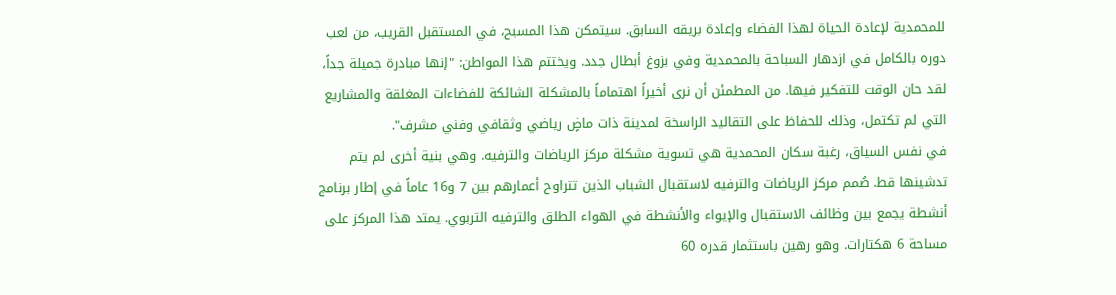للمحمدية لإعادة الحياة لهذا الفضاء وإعادة بريقه السابق. سيتمكن هذا المسبح، في المستقبل القريب، من لعب دوره بالكامل في ازدهار السباحة بالمحمدية وفي بزوغ أبطال جدد. ويختتم هذا المواطن: "إنها مبادرة جميلة جداً، لقد حان الوقت للتفكير فيها. من المطمئن أن نرى أخيراً اهتماماً بالمشكلة الشائكة للفضاءات المغلقة والمشاريع التي لم تكتمل، وذلك للحفاظ على التقاليد الراسخة لمدينة ذات ماضٍ رياضي وثقافي وفني مشرف".
في نفس السياق، رغبة سكان المحمدية هي تسوية مشكلة مركز الرياضات والترفيه. وهي بنية أخرى لم يتم تدشينها قط. صُمم مركز الرياضات والترفيه لاستقبال الشباب الذين تتراوح أعمارهم بين 7 و16 عاماً في إطار برنامج أنشطة يجمع بين وظائف الاستقبال والإيواء والأنشطة في الهواء الطلق والترفيه التربوي. يمتد هذا المركز على مساحة 6 هكتارات. وهو رهين باستثمار قدره 60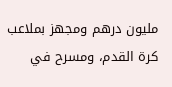مليون درهم ومجهز بملاعب كرة القدم، ومسرح في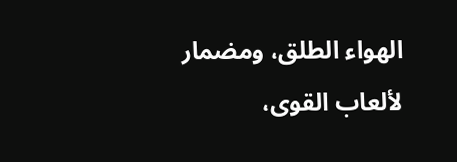الهواء الطلق، ومضمار لألعاب القوى،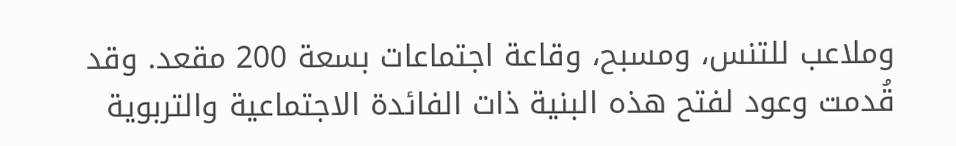وملاعب للتنس، ومسبح، وقاعة اجتماعات بسعة 200 مقعد. وقد قُدمت وعود لفتح هذه البنية ذات الفائدة الاجتماعية والتربوية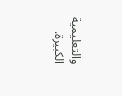والتعليمية الكبيرة.